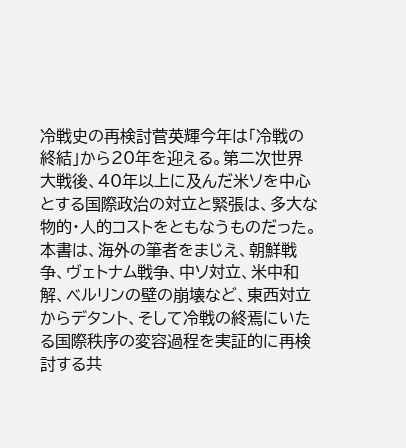冷戦史の再検討菅英輝今年は「冷戦の終結」から20年を迎える。第二次世界大戦後、40年以上に及んだ米ソを中心とする国際政治の対立と緊張は、多大な物的・人的コストをともなうものだった。本書は、海外の筆者をまじえ、朝鮮戦争、ヴェトナム戦争、中ソ対立、米中和解、ベルリンの壁の崩壊など、東西対立からデタント、そして冷戦の終焉にいたる国際秩序の変容過程を実証的に再検討する共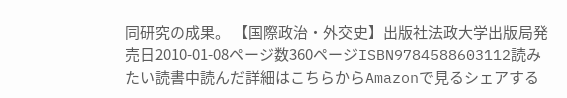同研究の成果。 【国際政治・外交史】出版社法政大学出版局発売日2010-01-08ページ数360ページISBN9784588603112読みたい読書中読んだ詳細はこちらからAmazonで見るシェアする